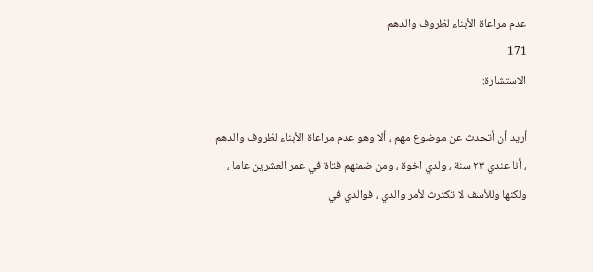عدم مراعاة الأبناء لظروف والدهم
171
الاستشارة:

أريد أن أتحدث عن موضوع مهم ، ألا وهو عدم مراعاة الأبناء لظروف والدهم ، أنا عندي ٢٣ سنة ، ولدي اخوة ، ومن ضمنهم فتاة في عمر العشرين عاما ، ولكنها وللأسف لا تكترث لأمر والدي ، فوالدي في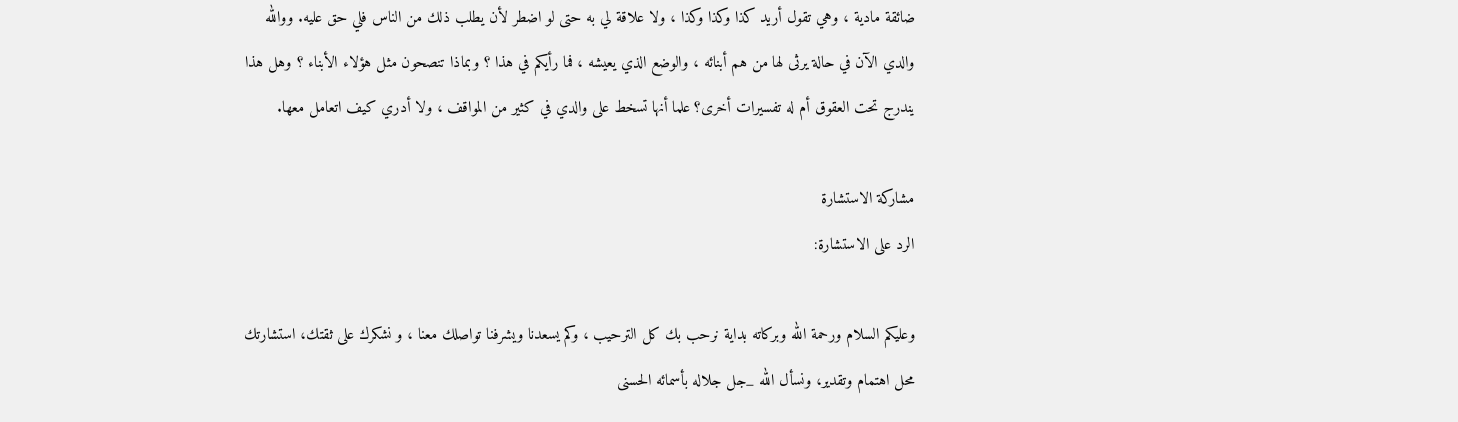ضائقة مادية ، وهي تقول أريد كذا وكذا وكذا ، ولا علاقة لي به حتى لو اضطر لأن يطلب ذلك من الناس فلي حق عليه. ووالله والدي الآن في حالة يرثى لها من هم أبنائه ، والوضع الذي يعيشه ، فما رأيكم في هذا ؟ وبماذا تنصحون مثل هؤلاء الأبناء ؟ وهل هذا يندرج تحت العقوق أم له تفسيرات أخرى؟ علما أنها تسخط على والدي في كثير من المواقف ، ولا أدري كيف اتعامل معها.

مشاركة الاستشارة
الرد على الاستشارة:

وعليكم السلام ورحمة الله وبركاته بداية نرحب بك كل الترحيب ، وكم يسعدنا ويشرفنا تواصلك معنا ، و نشكرك على ثقتك، استشارتك محل اهتمام وتقدير، ونسأل الله _جل جلاله بأسمائه الحسنى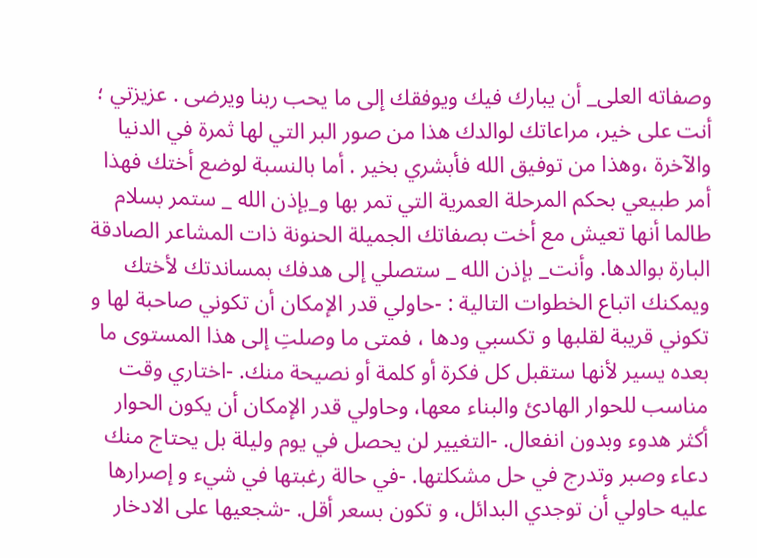وصفاته العلى_ أن يبارك فيك ويوفقك إلى ما يحب ربنا ويرضى . عزيزتي ؛ أنت على خير، مراعاتك لوالدك هذا من صور البر التي لها ثمرة في الدنيا والآخرة ،وهذا من توفيق الله فأبشري بخير . أما بالنسبة لوضع أختك فهذا أمر طبيعي بحكم المرحلة العمرية التي تمر بها و_بإذن الله _ ستمر بسلام طالما أنها تعيش مع أخت بصفاتك الجميلة الحنونة ذات المشاعر الصادقة البارة بوالدها. وأنت_ بإذن الله _ ستصلي إلى هدفك بمساندتك لأختك ويمكنك اتباع الخطوات التالية : -حاولي قدر الإمكان أن تكوني صاحبة لها و تكوني قريبة لقلبها و تكسبي ودها ، فمتى ما وصلتِ إلى هذا المستوى ما بعده يسير لأنها ستقبل كل فكرة أو كلمة أو نصيحة منك. -اختاري وقت مناسب للحوار الهادئ والبناء معها، وحاولي قدر الإمكان أن يكون الحوار أكثر هدوء وبدون انفعال. -التغيير لن يحصل في يوم وليلة بل يحتاج منك دعاء وصبر وتدرج في حل مشكلتها. -في حالة رغبتها في شيء و إصرارها عليه حاولي أن توجدي البدائل، و تكون بسعر أقل. -شجعيها على الادخار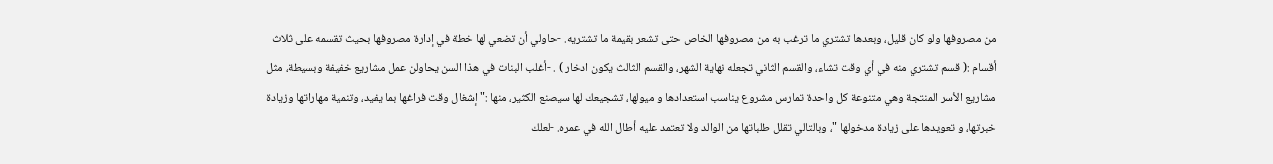من مصروفها ولو كان قليل، وبعدها تشتري ما ترغب به من مصروفها الخاص حتى تشعر بقيمة ما تشتريه. -حاولي أن تضعي لها خطة في إدارة مصروفها بحيث تقسمه على ثلاث أقسام :( قسم تشتري منه في أي وقت تشاء، والقسم الثاني تجعله نهاية الشهر، والقسم الثالث يكون ادخار ) . -أغلب البنات في هذا السن يحاولن عمل مشاريع خفيفة وبسيطة، مثل مشاريع الأسر المنتجة وهي متنوعة كل واحدة تمارس مشروع يناسب استعدادها و ميولها، تشجيعك لها سيصنع الكثير، منها :" إشغال وقت فراغها بما يفيد، وتنمية مهاراتها وزيادة خبرتها، و تعويدها على زيادة مدخولها "، وبالتالي تقلل طلباتها من الوالد ولا تعتمد عليه أطال الله في عمره. -لعلك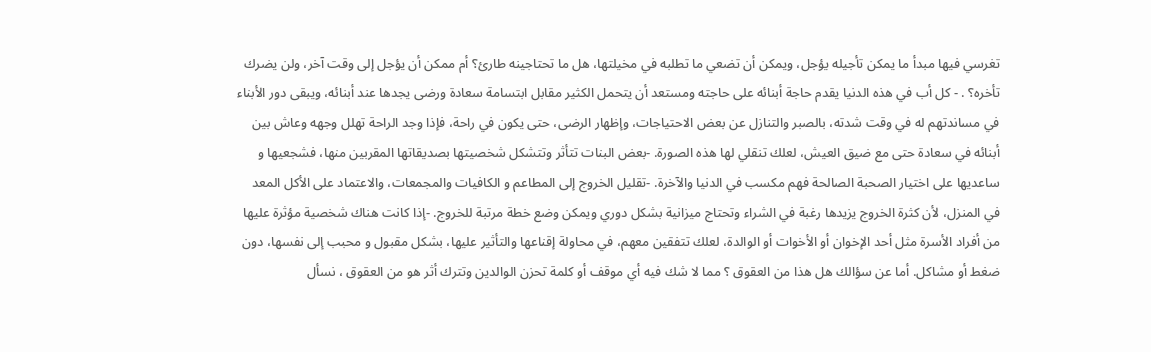تغرسي فيها مبدأ ما يمكن تأجيله يؤجل، ويمكن أن تضعي ما تطلبه في مخيلتها، هل ما تحتاجينه طارئ؟ أم ممكن أن يؤجل إلى وقت آخر، ولن يضرك تأخره؟ . - كل أب في هذه الدنيا يقدم حاجة أبنائه على حاجته ومستعد أن يتحمل الكثير مقابل ابتسامة سعادة ورضى يجدها عند أبنائه، ويبقى دور الأبناء في مساندتهم له في وقت شدته، بالصبر والتنازل عن بعض الاحتياجات، وإظهار الرضى، حتى يكون في راحة، فإذا وجد الراحة تهلل وجهه وعاش بين أبنائه في سعادة حتى مع ضيق العيش، لعلك تنقلي لها هذه الصورة. -بعض البنات تتأثر وتتشكل شخصيتها بصديقاتها المقربين منها، فشجعيها و ساعديها على اختيار الصحبة الصالحة فهم مكسب في الدنيا والآخرة. -تقليل الخروج إلى المطاعم و الكافيات والمجمعات، والاعتماد على الأكل المعد في المنزل، لأن كثرة الخروج يزيدها رغبة في الشراء وتحتاج ميزانية بشكل دوري ويمكن وضع خطة مرتبة للخروج. -إذا كانت هناك شخصية مؤثرة عليها من أفراد الأسرة مثل أحد الإخوان أو الأخوات أو الوالدة، لعلك تتفقين معهم، في محاولة إقناعها والتأثير عليها، بشكل مقبول و محبب إلى نفسها، دون ضغط أو مشاكل. أما عن سؤالك هل هذا من العقوق ؟ مما لا شك فيه أي موقف أو كلمة تحزن الوالدين وتترك أثر هو من العقوق ، نسأل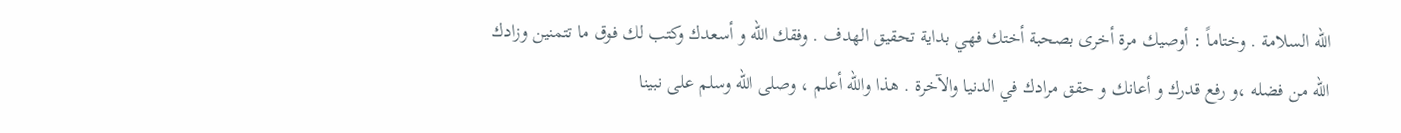الله السلامة . وختاماً : أوصيك مرة أخرى بصحبة أختك فهي بداية تحقيق الهدف . وفقك الله و أسعدك وكتب لك فوق ما تتمنين وزادك الله من فضله ،و رفع قدرك و أعانك و حقق مرادك في الدنيا والآخرة . هذا والله أعلم ، وصلى الله وسلم على نبينا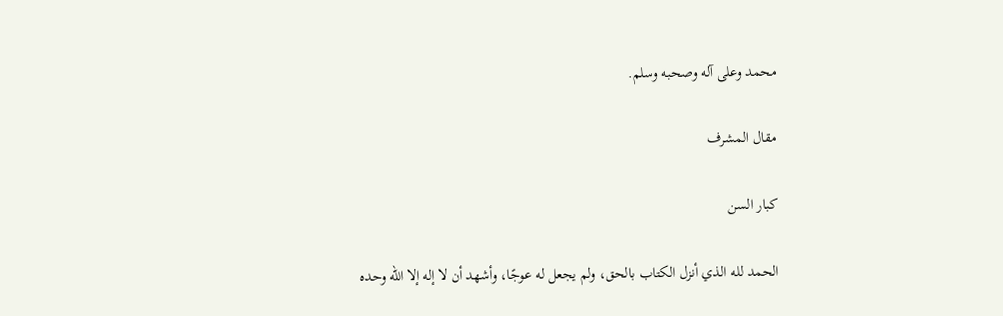محمد وعلى آله وصحبه وسلم.

مقال المشرف

كبار السن

الحمد لله الذي أنزل الكتاب بالحق، ولم يجعل له عوجًا، وأشهد أن لا إله إلا الله وحده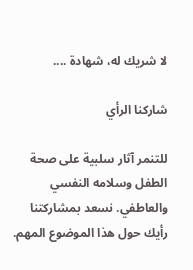لا شريك له، شهادة ....

شاركنا الرأي

للتنمر آثار سلبية على صحة الطفل وسلامه النفسي والعاطفي. نسعد بمشاركتنا رأيك حول هذا الموضوع المهم.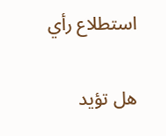استطلاع رأي

هل تؤيد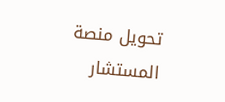تحويل منصة المستشار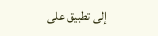إلى تطبيق على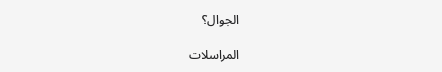الجوال؟

المراسلات